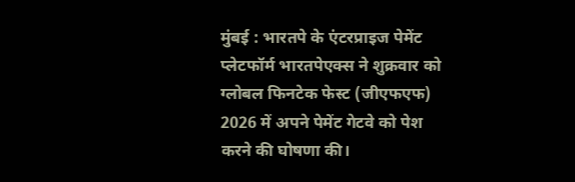मुंबई : भारतपे के एंटरप्राइज पेमेंट प्लेटफॉर्म भारतपेएक्स ने शुक्रवार को ग्लोबल फिनटेक फेस्ट (जीएफएफ) 2026 में अपने पेमेंट गेटवे को पेश करने की घोषणा की।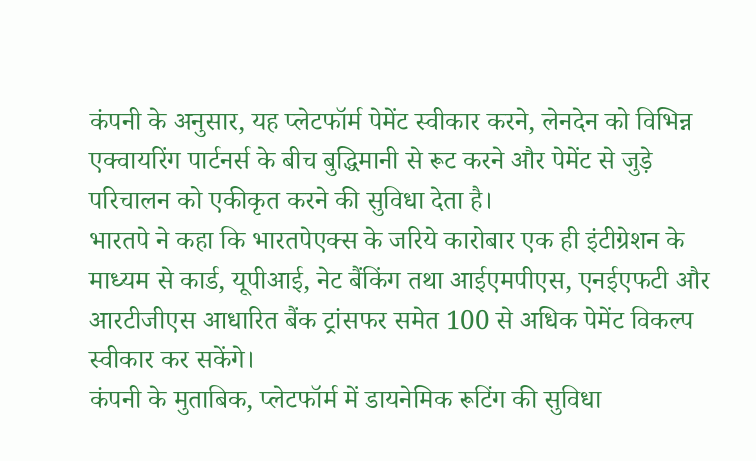कंपनी के अनुसार, यह प्लेटफॉर्म पेमेंट स्वीकार करने, लेनदेन को विभिन्न एक्वायरिंग पार्टनर्स के बीच बुद्धिमानी से रूट करने और पेमेंट से जुड़े परिचालन को एकीकृत करने की सुविधा देता है।
भारतपे ने कहा कि भारतपेएक्स के जरिये कारोबार एक ही इंटीग्रेशन के माध्यम से कार्ड, यूपीआई, नेट बैंकिंग तथा आईएमपीएस, एनईएफटी और आरटीजीएस आधारित बैंक ट्रांसफर समेत 100 से अधिक पेमेंट विकल्प स्वीकार कर सकेंगे।
कंपनी के मुताबिक, प्लेटफॉर्म में डायनेमिक रूटिंग की सुविधा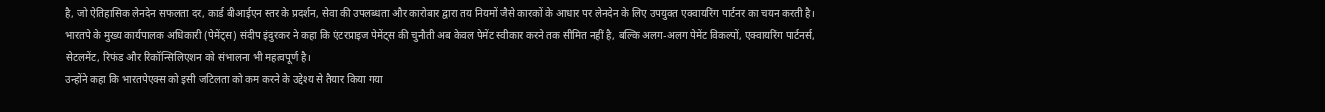है, जो ऐतिहासिक लेनदेन सफलता दर, कार्ड बीआईएन स्तर के प्रदर्शन, सेवा की उपलब्धता और कारोबार द्वारा तय नियमों जैसे कारकों के आधार पर लेनदेन के लिए उपयुक्त एक्वायरिंग पार्टनर का चयन करती है।
भारतपे के मुख्य कार्यपालक अधिकारी (पेमेंट्स) संदीप इंदुरकर ने कहा कि एंटरप्राइज पेमेंट्स की चुनौती अब केवल पेमेंट स्वीकार करने तक सीमित नहीं है, बल्कि अलग-अलग पेमेंट विकल्पों, एक्वायरिंग पार्टनर्स, सेटलमेंट, रिफंड और रिकॉन्सिलिएशन को संभालना भी महत्वपूर्ण है।
उन्होंने कहा कि भारतपेएक्स को इसी जटिलता को कम करने के उद्देश्य से तैयार किया गया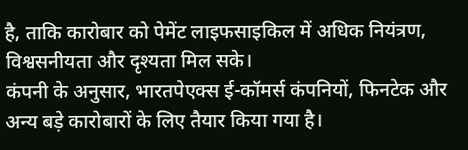है, ताकि कारोबार को पेमेंट लाइफसाइकिल में अधिक नियंत्रण, विश्वसनीयता और दृश्यता मिल सके।
कंपनी के अनुसार, भारतपेएक्स ई-कॉमर्स कंपनियों, फिनटेक और अन्य बड़े कारोबारों के लिए तैयार किया गया है।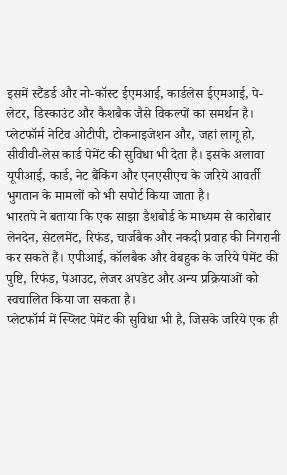इसमें स्टैंडर्ड और नो-कॉस्ट ईएमआई, कार्डलेस ईएमआई, पे-लेटर, डिस्काउंट और कैशबैक जैसे विकल्पों का समर्थन है।
प्लेटफॉर्म नेटिव ओटीपी, टोकनाइजेशन और, जहां लागू हो, सीवीवी-लेस कार्ड पेमेंट की सुविधा भी देता है। इसके अलावा यूपीआई, कार्ड, नेट बैंकिंग और एनएसीएच के जरिये आवर्ती भुगतान के मामलों को भी सपोर्ट किया जाता है।
भारतपे ने बताया कि एक साझा डैशबोर्ड के माध्यम से कारोबार लेनदेन, सेटलमेंट, रिफंड, चार्जबैक और नकदी प्रवाह की निगरानी कर सकते हैं। एपीआई, कॉलबैक और वेबहुक के जरिये पेमेंट की पुष्टि, रिफंड, पेआउट, लेजर अपडेट और अन्य प्रक्रियाओं को स्वचालित किया जा सकता है।
प्लेटफॉर्म में स्प्लिट पेमेंट की सुविधा भी है, जिसके जरिये एक ही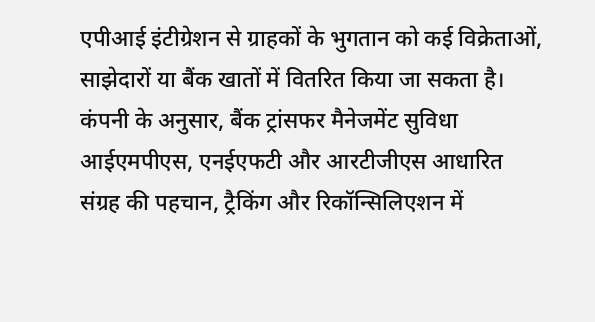एपीआई इंटीग्रेशन से ग्राहकों के भुगतान को कई विक्रेताओं, साझेदारों या बैंक खातों में वितरित किया जा सकता है।
कंपनी के अनुसार, बैंक ट्रांसफर मैनेजमेंट सुविधा आईएमपीएस, एनईएफटी और आरटीजीएस आधारित संग्रह की पहचान, ट्रैकिंग और रिकॉन्सिलिएशन में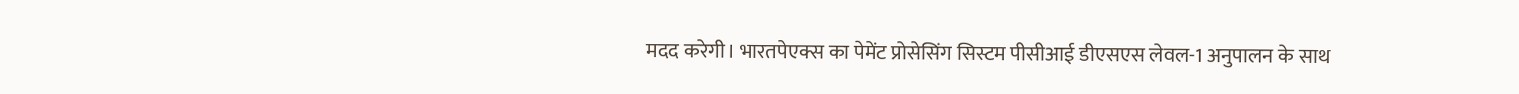मदद करेगी। भारतपेएक्स का पेमेंट प्रोसेसिंग सिस्टम पीसीआई डीएसएस लेवल-1 अनुपालन के साथ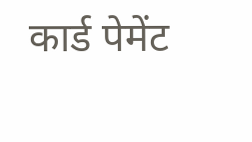कार्ड पेमेंट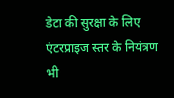डेटा की सुरक्षा के लिए एंटरप्राइज स्तर के नियंत्रण भी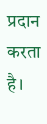प्रदान करता है।